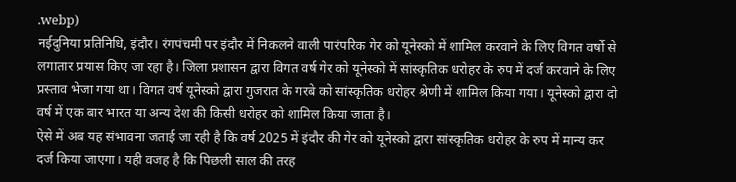.webp)
नईदुनिया प्रतिनिधि, इंदौर। रंगपंचमी पर इंदौर में निकलने वाली पारंपरिक गेर को यूनेस्को में शामिल करवाने के लिए विगत वर्षो से लगातार प्रयास किए जा रहा है। जिला प्रशासन द्वारा विगत वर्ष गेर को यूनेस्को में सांस्कृतिक धरोहर के रुप में दर्ज करवाने के लिए प्रस्ताव भेजा गया था। विगत वर्ष यूनेस्को द्वारा गुजरात के गरबे को सांस्कृतिक धरोहर श्रेणी में शामिल किया गया। यूनेस्को द्वारा दो वर्ष में एक बार भारत या अन्य देश की किसी धरोहर को शामिल किया जाता है।
ऐसे में अब यह संभावना जताई जा रही है कि वर्ष 2025 में इंदौर की गेर को यूनेस्को द्वारा सांस्कृतिक धरोहर के रुप में मान्य कर दर्ज किया जाएगा। यही वजह है कि पिछली साल की तरह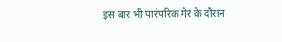इस बार भी पारंपरिक गेर के दौरान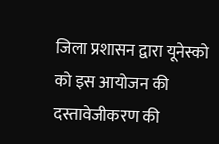जिला प्रशासन द्वारा यूनेस्को को इस आयोजन की दस्तावेजीकरण की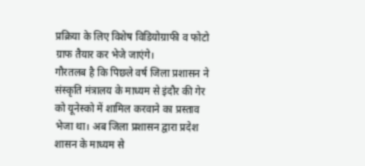प्रक्रिया के लिए विशेष विडियोग्राफी व फोटो ग्राफ तैयार कर भेजे जाएंगे।
गौरतलब है कि पिछले वर्ष जिला प्रशासन ने संस्कृति मंत्रालय के माध्यम से इंदौर की गेर को यूनेस्को में शामिल करवाने का प्रस्ताव भेजा था। अब जिला प्रशासन द्वारा प्रदेश शासन के माध्यम से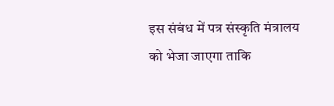इस संबंध में पत्र संस्कृति मंत्रालय को भेजा जाएगा ताकि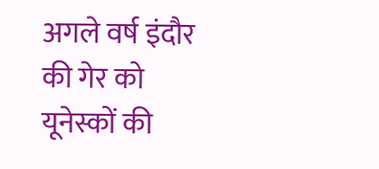अगले वर्ष इंदौर की गेर को यूनेस्कों की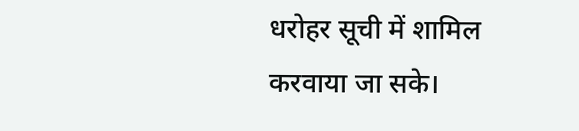धरोहर सूची में शामिल करवाया जा सके।